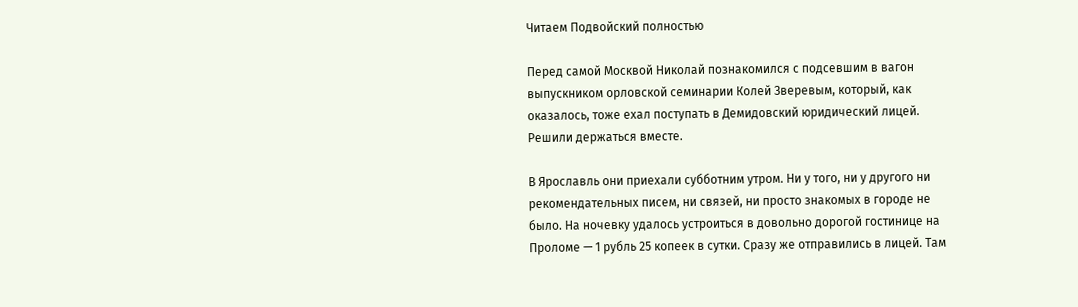Читаем Подвойский полностью

Перед самой Москвой Николай познакомился с подсевшим в вагон выпускником орловской семинарии Колей Зверевым, который, как оказалось, тоже ехал поступать в Демидовский юридический лицей. Решили держаться вместе.

В Ярославль они приехали субботним утром. Ни у того, ни у другого ни рекомендательных писем, ни связей, ни просто знакомых в городе не было. На ночевку удалось устроиться в довольно дорогой гостинице на Проломе — 1 рубль 25 копеек в сутки. Сразу же отправились в лицей. Там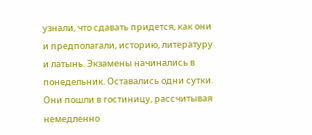узнали, что сдавать придется, как они и предполагали, историю, литературу и латынь. Экзамены начинались в понедельник. Оставались одни сутки. Они пошли в гостиницу, рассчитывая немедленно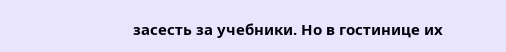засесть за учебники. Но в гостинице их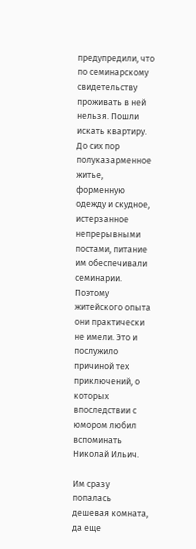предупредили, что по семинарскому свидетельству проживать в ней нельзя. Пошли искать квартиру. До сих пор полуказарменное житье, форменную одежду и скудное, истерзанное непрерывными постами, питание им обеспечивали семинарии. Поэтому житейского опыта они практически не имели. Это и послужило причиной тех приключений, о которых впоследствии с юмором любил вспоминать Николай Ильич.

Им сразу попалась дешевая комната, да еще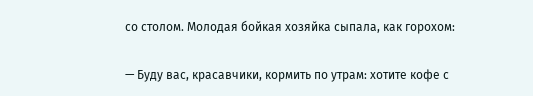со столом. Молодая бойкая хозяйка сыпала, как горохом:

— Буду вас, красавчики, кормить по утрам: хотите кофе с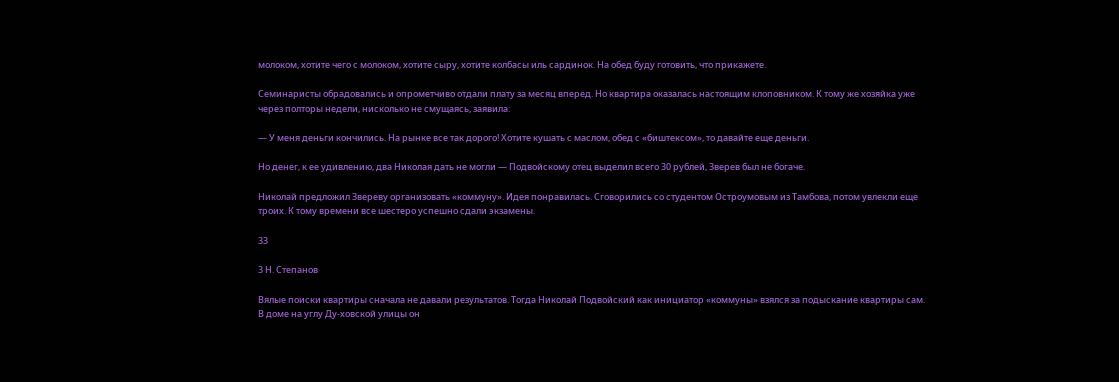молоком, хотите чего с молоком, хотите сыру, хотите колбасы иль сардинок. На обед буду готовить, что прикажете.

Семинаристы обрадовались и опрометчиво отдали плату за месяц вперед. Но квартира оказалась настоящим клоповником. К тому же хозяйка уже через полторы недели, нисколько не смущаясь, заявила:

— У меня деньги кончились. На рынке все так дорого! Хотите кушать с маслом, обед с «биштексом», то давайте еще деньги.

Но денег, к ее удивлению, два Николая дать не могли — Подвойскому отец выделил всего 30 рублей, Зверев был не богаче.

Николай предложил Звереву организовать «коммуну». Идея понравилась. Сговорились со студентом Остроумовым из Тамбова, потом увлекли еще троих. К тому времени все шестеро успешно сдали экзамены.

33

3 Н. Степанов

Вялые поиски квартиры сначала не давали результатов. Тогда Николай Подвойский как инициатор «коммуны» взялся за подыскание квартиры сам. В доме на углу Ду-ховской улицы он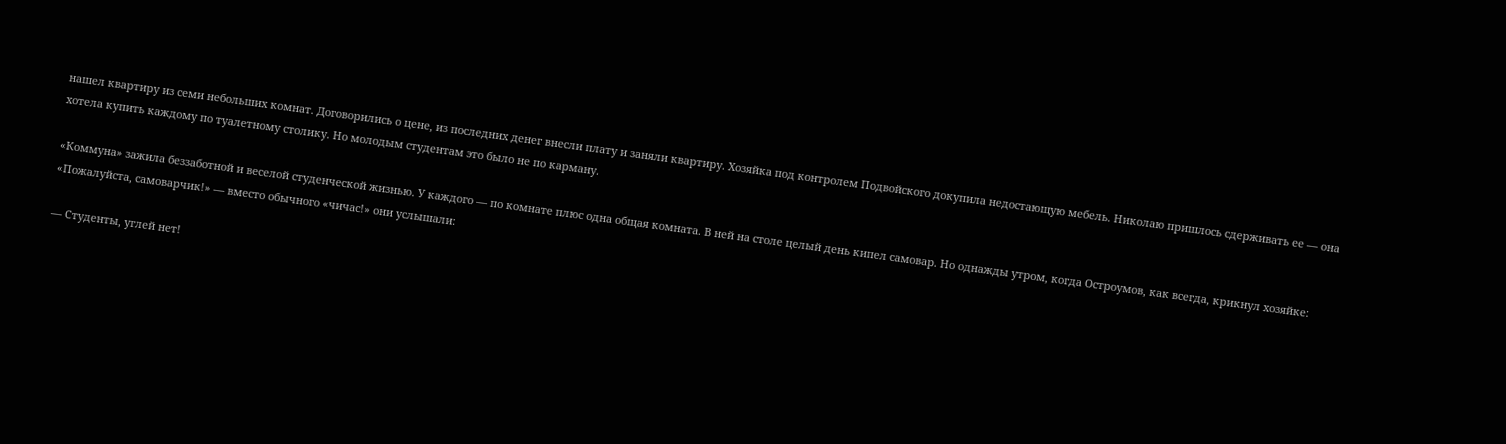нашел квартиру из семи небольших комнат. Договорились о цене, из последних денег внесли плату и заняли квартиру. Хозяйка под контролем Подвойского докупила недостающую мебель. Николаю пришлось сдерживать ее — она хотела купить каждому по туалетному столику. Но молодым студентам это было не по карману.

«Коммуна» зажила беззаботной и веселой студенческой жизнью. У каждого — по комнате плюс одна общая комната. В ней на столе целый день кипел самовар. Но однажды утром, когда Остроумов, как всегда, крикнул хозяйке: «Пожалуйста, самоварчик!» — вместо обычного «чичас!» они услышали:

— Студенты, углей нет!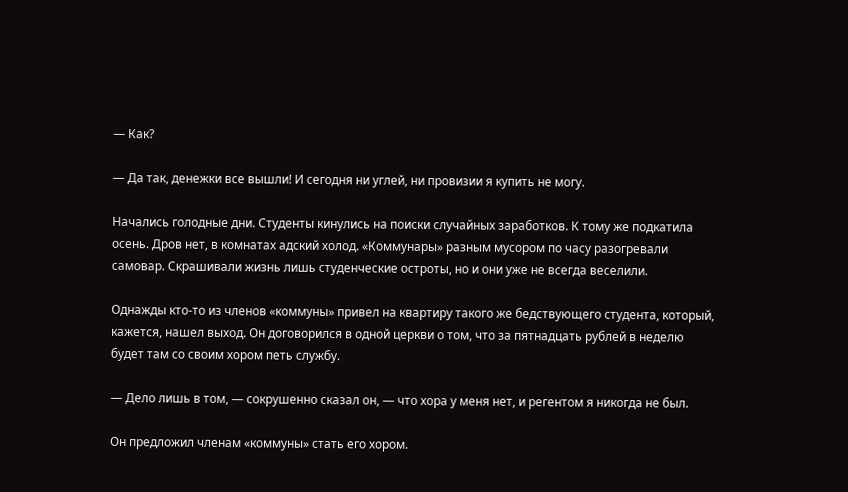— Как?

— Да так, денежки все вышли! И сегодня ни углей, ни провизии я купить не могу.

Начались голодные дни. Студенты кинулись на поиски случайных заработков. К тому же подкатила осень. Дров нет, в комнатах адский холод. «Коммунары» разным мусором по часу разогревали самовар. Скрашивали жизнь лишь студенческие остроты, но и они уже не всегда веселили.

Однажды кто-то из членов «коммуны» привел на квартиру такого же бедствующего студента, который, кажется, нашел выход. Он договорился в одной церкви о том, что за пятнадцать рублей в неделю будет там со своим хором петь службу.

— Дело лишь в том, — сокрушенно сказал он, — что хора у меня нет, и регентом я никогда не был.

Он предложил членам «коммуны» стать его хором.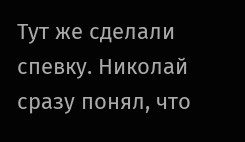Тут же сделали спевку. Николай сразу понял, что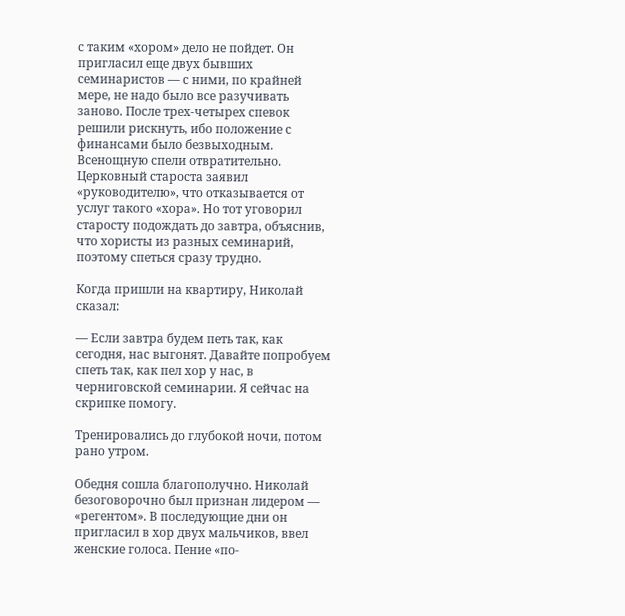с таким «хором» дело не пойдет. Он пригласил еще двух бывших семинаристов — с ними, по крайней мере, не надо было все разучивать заново. После трех-четырех спевок решили рискнуть, ибо положение с финансами было безвыходным. Всенощную спели отвратительно. Церковный староста заявил «руководителю», что отказывается от услуг такого «хора». Но тот уговорил старосту подождать до завтра, объяснив, что хористы из разных семинарий, поэтому спеться сразу трудно.

Когда пришли на квартиру, Николай сказал:

— Если завтра будем петь так, как сегодня, нас выгонят. Давайте попробуем спеть так, как пел хор у нас, в черниговской семинарии. Я сейчас на скрипке помогу.

Тренировались до глубокой ночи, потом рано утром.

Обедня сошла благополучно. Николай безоговорочно был признан лидером — «регентом». В последующие дни он пригласил в хор двух мальчиков, ввел женские голоса. Пение «по-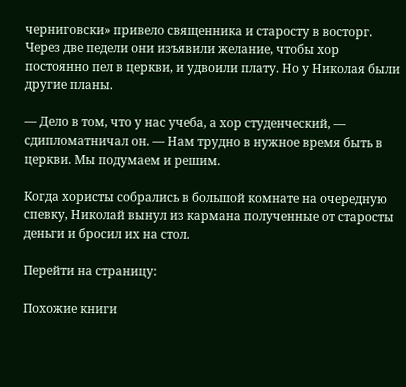черниговски» привело священника и старосту в восторг. Через две педели они изъявили желание, чтобы хор постоянно пел в церкви, и удвоили плату. Но у Николая были другие планы.

— Дело в том, что у нас учеба, а хор студенческий, — сдипломатничал он. — Нам трудно в нужное время быть в церкви. Мы подумаем и решим.

Когда хористы собрались в большой комнате на очередную спевку, Николай вынул из кармана полученные от старосты деньги и бросил их на стол.

Перейти на страницу:

Похожие книги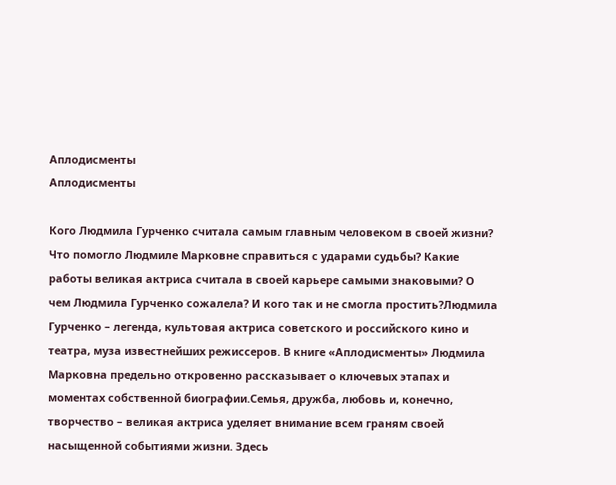Аплодисменты
Аплодисменты

Кого Людмила Гурченко считала самым главным человеком в своей жизни? Что помогло Людмиле Марковне справиться с ударами судьбы? Какие работы великая актриса считала в своей карьере самыми знаковыми? О чем Людмила Гурченко сожалела? И кого так и не смогла простить?Людмила Гурченко – легенда, культовая актриса советского и российского кино и театра, муза известнейших режиссеров. В книге «Аплодисменты» Людмила Марковна предельно откровенно рассказывает о ключевых этапах и моментах собственной биографии.Семья, дружба, любовь и, конечно, творчество – великая актриса уделяет внимание всем граням своей насыщенной событиями жизни. Здесь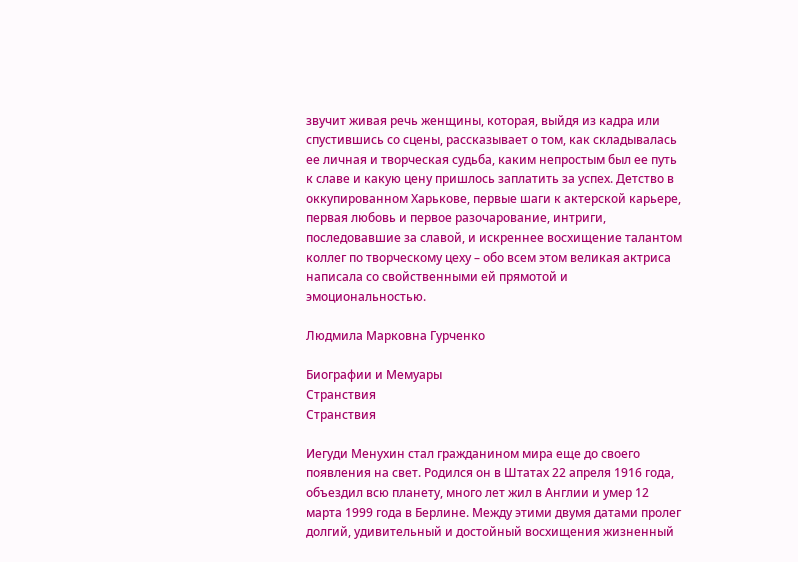звучит живая речь женщины, которая, выйдя из кадра или спустившись со сцены, рассказывает о том, как складывалась ее личная и творческая судьба, каким непростым был ее путь к славе и какую цену пришлось заплатить за успех. Детство в оккупированном Харькове, первые шаги к актерской карьере, первая любовь и первое разочарование, интриги, последовавшие за славой, и искреннее восхищение талантом коллег по творческому цеху – обо всем этом великая актриса написала со свойственными ей прямотой и эмоциональностью.

Людмила Марковна Гурченко

Биографии и Мемуары
Странствия
Странствия

Иегуди Менухин стал гражданином мира еще до своего появления на свет. Родился он в Штатах 22 апреля 1916 года, объездил всю планету, много лет жил в Англии и умер 12 марта 1999 года в Берлине. Между этими двумя датами пролег долгий, удивительный и достойный восхищения жизненный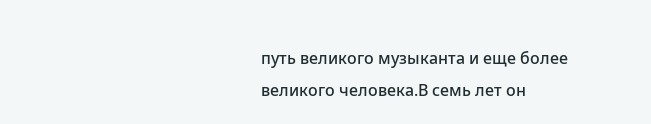путь великого музыканта и еще более великого человека.В семь лет он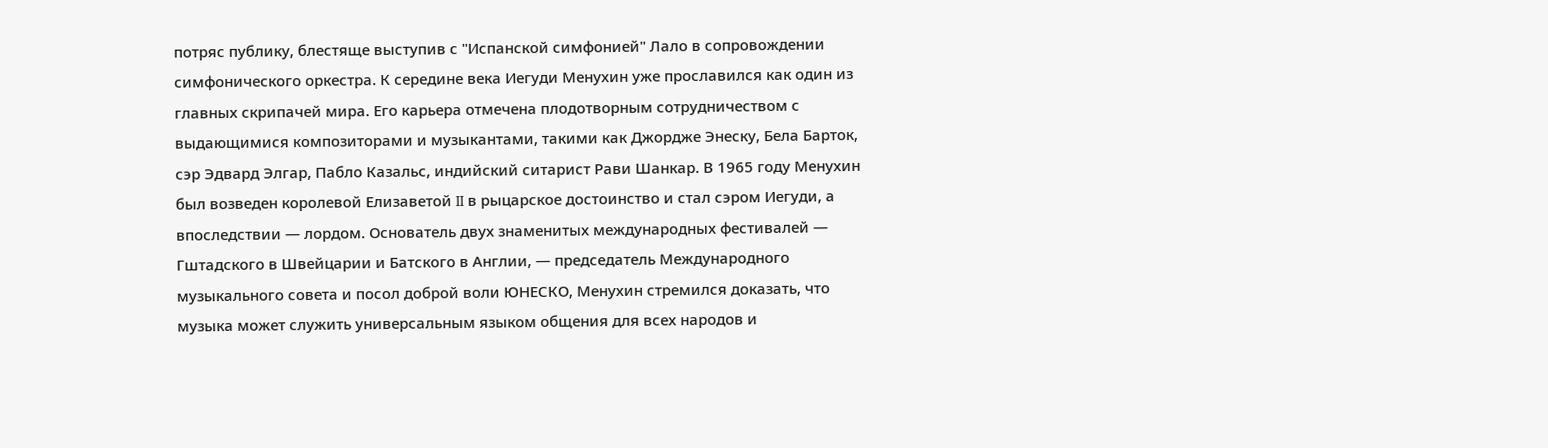потряс публику, блестяще выступив с "Испанской симфонией" Лало в сопровождении симфонического оркестра. К середине века Иегуди Менухин уже прославился как один из главных скрипачей мира. Его карьера отмечена плодотворным сотрудничеством с выдающимися композиторами и музыкантами, такими как Джордже Энеску, Бела Барток, сэр Эдвард Элгар, Пабло Казальс, индийский ситарист Рави Шанкар. В 1965 году Менухин был возведен королевой Елизаветой II в рыцарское достоинство и стал сэром Иегуди, а впоследствии — лордом. Основатель двух знаменитых международных фестивалей — Гштадского в Швейцарии и Батского в Англии, — председатель Международного музыкального совета и посол доброй воли ЮНЕСКО, Менухин стремился доказать, что музыка может служить универсальным языком общения для всех народов и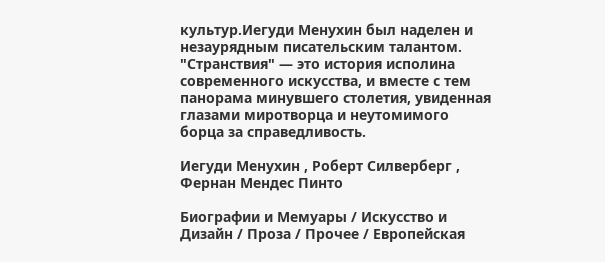культур.Иегуди Менухин был наделен и незаурядным писательским талантом. "Странствия" — это история исполина современного искусства, и вместе с тем панорама минувшего столетия, увиденная глазами миротворца и неутомимого борца за справедливость.

Иегуди Менухин , Роберт Силверберг , Фернан Мендес Пинто

Биографии и Мемуары / Искусство и Дизайн / Проза / Прочее / Европейская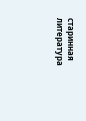старинная литература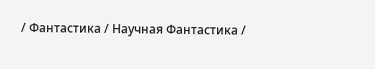/ Фантастика / Научная Фантастика /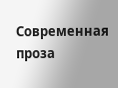Современная проза